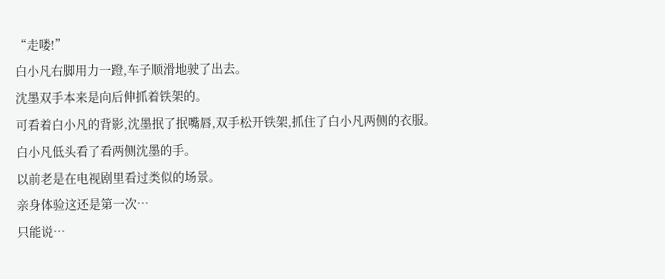“走喽!”
白小凡右脚用力一蹬,车子顺滑地驶了出去。
沈墨双手本来是向后伸抓着铁架的。
可看着白小凡的背影,沈墨抿了抿嘴唇,双手松开铁架,抓住了白小凡两侧的衣服。
白小凡低头看了看两侧沈墨的手。
以前老是在电视剧里看过类似的场景。
亲身体验这还是第一次…
只能说…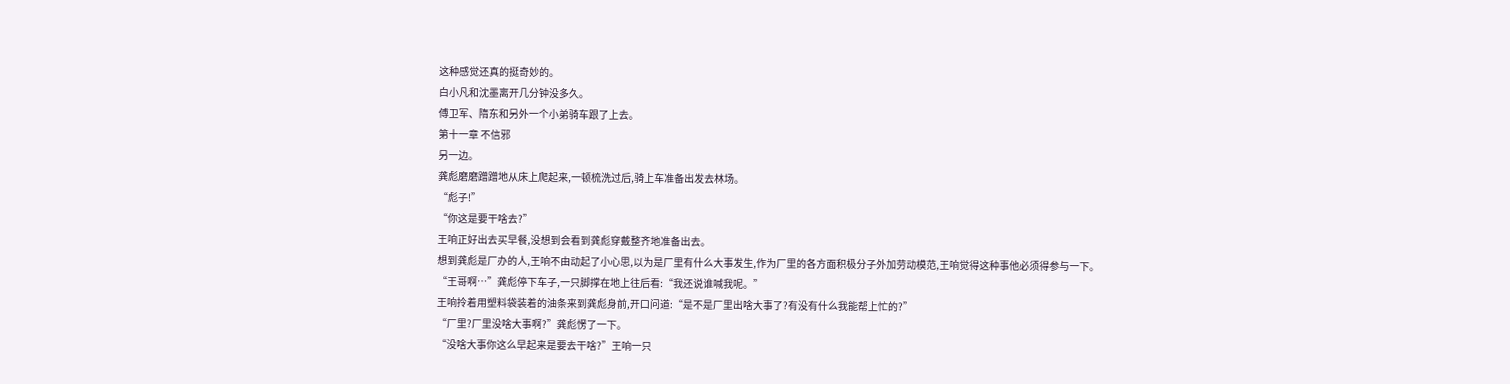这种感觉还真的挺奇妙的。
白小凡和沈墨离开几分钟没多久。
傅卫军、隋东和另外一个小弟骑车跟了上去。
第十一章 不信邪
另一边。
龚彪磨磨蹭蹭地从床上爬起来,一顿梳洗过后,骑上车准备出发去林场。
“彪子!”
“你这是要干啥去?”
王响正好出去买早餐,没想到会看到龚彪穿戴整齐地准备出去。
想到龚彪是厂办的人,王响不由动起了小心思,以为是厂里有什么大事发生,作为厂里的各方面积极分子外加劳动模范,王响觉得这种事他必须得参与一下。
“王哥啊…”龚彪停下车子,一只脚撑在地上往后看:“我还说谁喊我呢。”
王响拎着用塑料袋装着的油条来到龚彪身前,开口问道:“是不是厂里出啥大事了?有没有什么我能帮上忙的?”
“厂里?厂里没啥大事啊?”龚彪愣了一下。
“没啥大事你这么早起来是要去干啥?”王响一只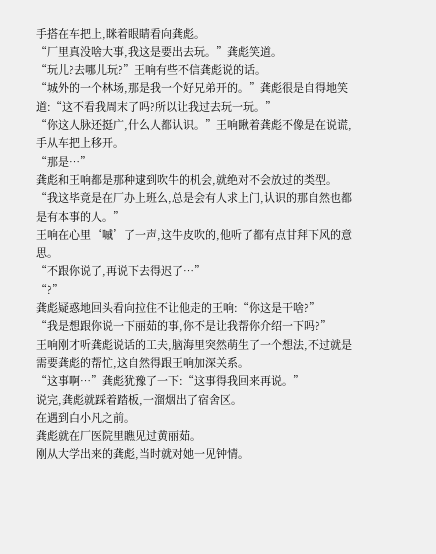手搭在车把上,眯着眼睛看向龚彪。
“厂里真没啥大事,我这是要出去玩。”龚彪笑道。
“玩儿?去哪儿玩?”王响有些不信龚彪说的话。
“城外的一个林场,那是我一个好兄弟开的。”龚彪很是自得地笑道:“这不看我周末了吗?所以让我过去玩一玩。”
“你这人脉还挺广,什么人都认识。”王响瞅着龚彪不像是在说谎,手从车把上移开。
“那是…”
龚彪和王响都是那种逮到吹牛的机会,就绝对不会放过的类型。
“我这毕竟是在厂办上班么,总是会有人求上门,认识的那自然也都是有本事的人。”
王响在心里‘嘁’了一声,这牛皮吹的,他听了都有点甘拜下风的意思。
“不跟你说了,再说下去得迟了…”
“?”
龚彪疑惑地回头看向拉住不让他走的王响:“你这是干啥?”
“我是想跟你说一下丽茹的事,你不是让我帮你介绍一下吗?”
王响刚才听龚彪说话的工夫,脑海里突然萌生了一个想法,不过就是需要龚彪的帮忙,这自然得跟王响加深关系。
“这事啊…”龚彪犹豫了一下:“这事得我回来再说。”
说完,龚彪就踩着踏板,一溜烟出了宿舍区。
在遇到白小凡之前。
龚彪就在厂医院里瞧见过黄丽茹。
刚从大学出来的龚彪,当时就对她一见钟情。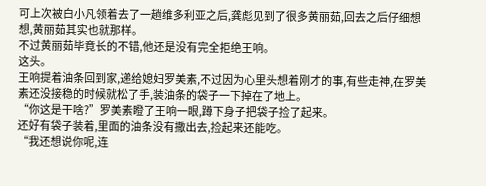可上次被白小凡领着去了一趟维多利亚之后,龚彪见到了很多黄丽茹,回去之后仔细想想,黄丽茹其实也就那样。
不过黄丽茹毕竟长的不错,他还是没有完全拒绝王响。
这头。
王响提着油条回到家,递给媳妇罗美素,不过因为心里头想着刚才的事,有些走神,在罗美素还没接稳的时候就松了手,装油条的袋子一下掉在了地上。
“你这是干啥?”罗美素瞪了王响一眼,蹲下身子把袋子捡了起来。
还好有袋子装着,里面的油条没有撒出去,捡起来还能吃。
“我还想说你呢,连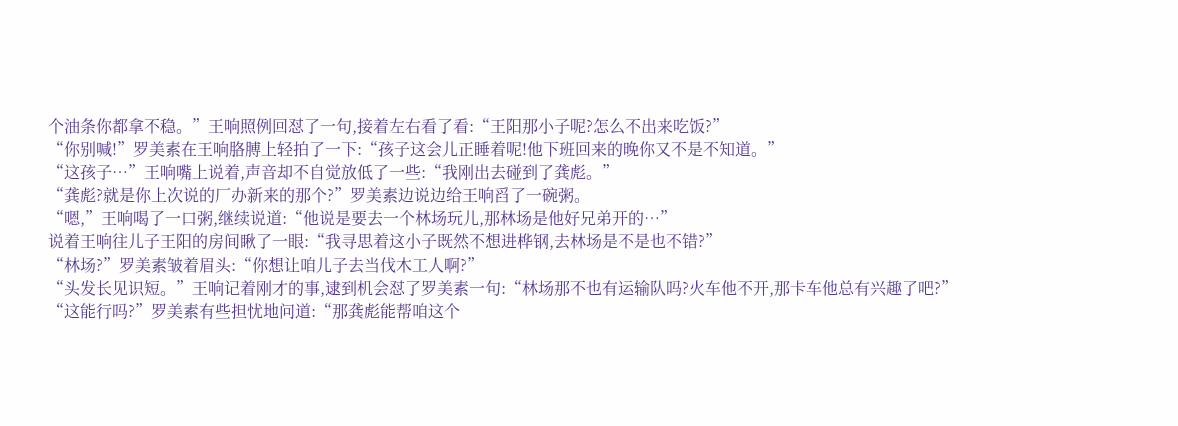个油条你都拿不稳。”王响照例回怼了一句,接着左右看了看:“王阳那小子呢?怎么不出来吃饭?”
“你别喊!”罗美素在王响胳膊上轻拍了一下:“孩子这会儿正睡着呢!他下班回来的晚你又不是不知道。”
“这孩子…”王响嘴上说着,声音却不自觉放低了一些:“我刚出去碰到了龚彪。”
“龚彪?就是你上次说的厂办新来的那个?”罗美素边说边给王响舀了一碗粥。
“嗯,”王响喝了一口粥,继续说道:“他说是要去一个林场玩儿,那林场是他好兄弟开的…”
说着王响往儿子王阳的房间瞅了一眼:“我寻思着这小子既然不想进桦钢,去林场是不是也不错?”
“林场?”罗美素皱着眉头:“你想让咱儿子去当伐木工人啊?”
“头发长见识短。”王响记着刚才的事,逮到机会怼了罗美素一句:“林场那不也有运输队吗?火车他不开,那卡车他总有兴趣了吧?”
“这能行吗?”罗美素有些担忧地问道:“那龚彪能帮咱这个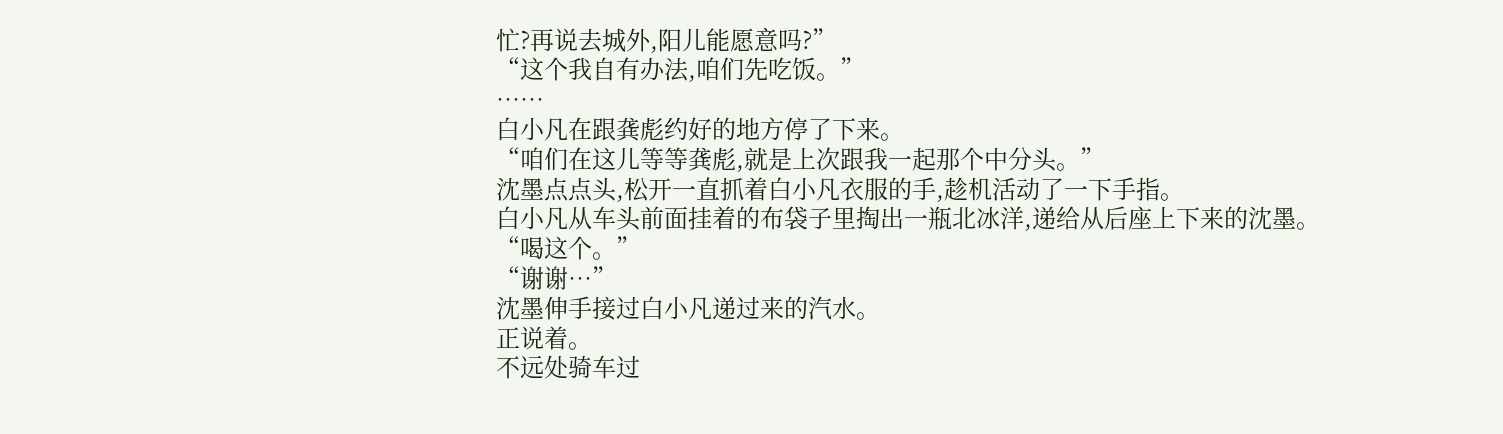忙?再说去城外,阳儿能愿意吗?”
“这个我自有办法,咱们先吃饭。”
……
白小凡在跟龚彪约好的地方停了下来。
“咱们在这儿等等龚彪,就是上次跟我一起那个中分头。”
沈墨点点头,松开一直抓着白小凡衣服的手,趁机活动了一下手指。
白小凡从车头前面挂着的布袋子里掏出一瓶北冰洋,递给从后座上下来的沈墨。
“喝这个。”
“谢谢…”
沈墨伸手接过白小凡递过来的汽水。
正说着。
不远处骑车过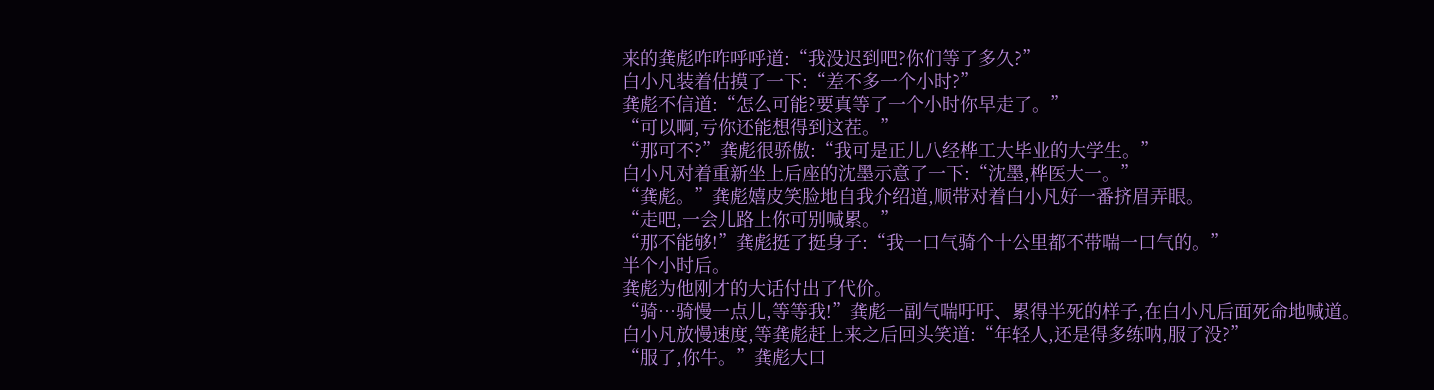来的龚彪咋咋呼呼道:“我没迟到吧?你们等了多久?”
白小凡装着估摸了一下:“差不多一个小时?”
龚彪不信道:“怎么可能?要真等了一个小时你早走了。”
“可以啊,亏你还能想得到这茬。”
“那可不?”龚彪很骄傲:“我可是正儿八经桦工大毕业的大学生。”
白小凡对着重新坐上后座的沈墨示意了一下:“沈墨,桦医大一。”
“龚彪。”龚彪嬉皮笑脸地自我介绍道,顺带对着白小凡好一番挤眉弄眼。
“走吧,一会儿路上你可别喊累。”
“那不能够!”龚彪挺了挺身子:“我一口气骑个十公里都不带喘一口气的。”
半个小时后。
龚彪为他刚才的大话付出了代价。
“骑…骑慢一点儿,等等我!”龚彪一副气喘吁吁、累得半死的样子,在白小凡后面死命地喊道。
白小凡放慢速度,等龚彪赶上来之后回头笑道:“年轻人,还是得多练呐,服了没?”
“服了,你牛。”龚彪大口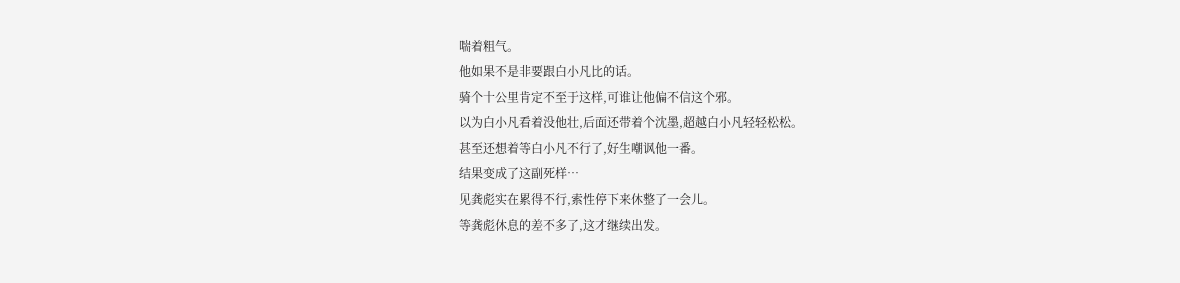喘着粗气。
他如果不是非要跟白小凡比的话。
骑个十公里肯定不至于这样,可谁让他偏不信这个邪。
以为白小凡看着没他壮,后面还带着个沈墨,超越白小凡轻轻松松。
甚至还想着等白小凡不行了,好生嘲讽他一番。
结果变成了这副死样…
见龚彪实在累得不行,索性停下来休整了一会儿。
等龚彪休息的差不多了,这才继续出发。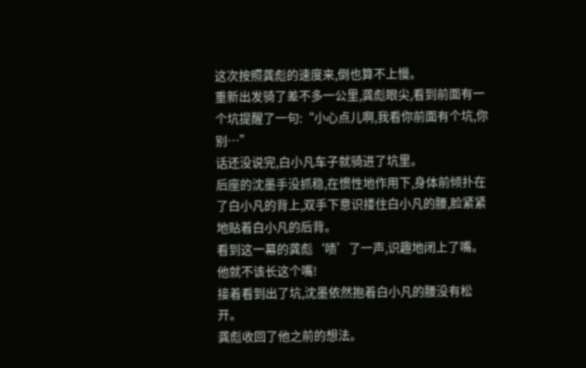这次按照龚彪的速度来,倒也算不上慢。
重新出发骑了差不多一公里,龚彪眼尖,看到前面有一个坑提醒了一句:“小心点儿啊,我看你前面有个坑,你别…”
话还没说完,白小凡车子就骑进了坑里。
后座的沈墨手没抓稳,在惯性地作用下,身体前倾扑在了白小凡的背上,双手下意识搂住白小凡的腰,脸紧紧地贴着白小凡的后背。
看到这一幕的龚彪‘啧’了一声,识趣地闭上了嘴。
他就不该长这个嘴!
接着看到出了坑,沈墨依然抱着白小凡的腰没有松开。
龚彪收回了他之前的想法。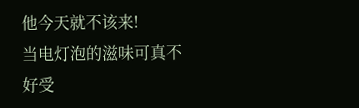他今天就不该来!
当电灯泡的滋味可真不好受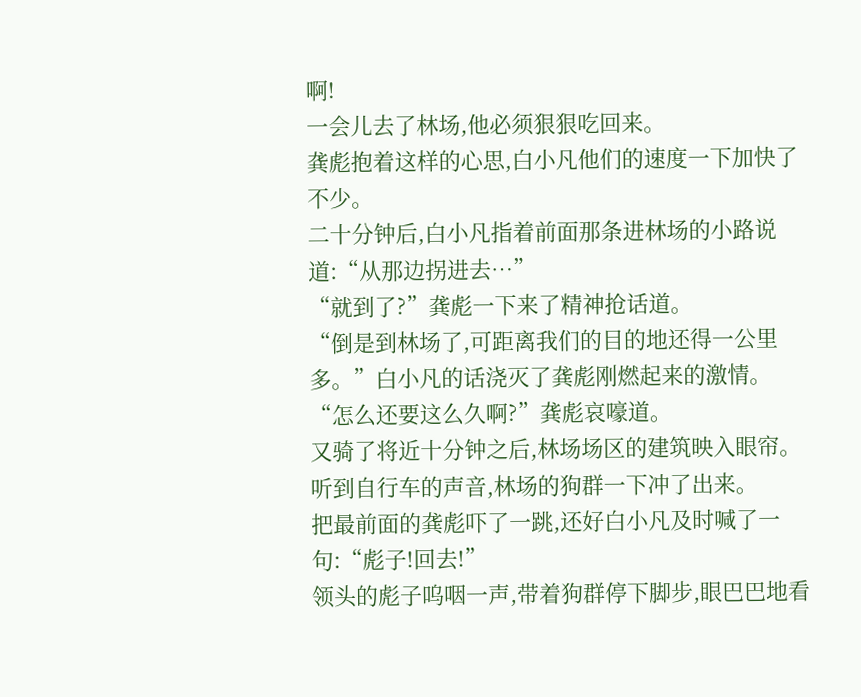啊!
一会儿去了林场,他必须狠狠吃回来。
龚彪抱着这样的心思,白小凡他们的速度一下加快了不少。
二十分钟后,白小凡指着前面那条进林场的小路说道:“从那边拐进去…”
“就到了?”龚彪一下来了精神抢话道。
“倒是到林场了,可距离我们的目的地还得一公里多。”白小凡的话浇灭了龚彪刚燃起来的激情。
“怎么还要这么久啊?”龚彪哀嚎道。
又骑了将近十分钟之后,林场场区的建筑映入眼帘。
听到自行车的声音,林场的狗群一下冲了出来。
把最前面的龚彪吓了一跳,还好白小凡及时喊了一句:“彪子!回去!”
领头的彪子呜咽一声,带着狗群停下脚步,眼巴巴地看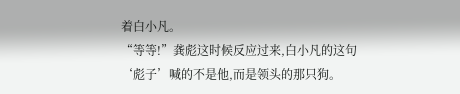着白小凡。
“等等!”龚彪这时候反应过来,白小凡的这句‘彪子’喊的不是他,而是领头的那只狗。